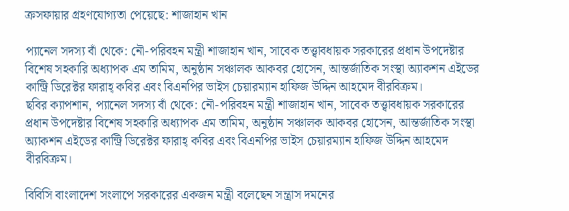ক্রসফায়ার গ্রহণযোগ্যতা পেয়েছে: শাজাহান খান

প্যানেল সদস্য বাঁ থেকে: নৌ-পরিবহন মন্ত্রী শাজাহান খান, সাবেক তত্ত্বাবধায়ক সরকারের প্রধান উপদেষ্টার বিশেষ সহকারি অধ্যাপক এম তামিম, অনুষ্ঠান সঞ্চালক আকবর হোসেন, আন্তর্জাতিক সংস্থা অ্যাকশন এইডের কান্ট্রি ডিরেক্টর ফারাহ্‌ কবির এবং বিএনপির ভাইস চেয়ারম্যান হাফিজ উদ্দিন আহমেদ বীরবিক্রম।
ছবির ক্যাপশান, প্যানেল সদস্য বাঁ থেকে: নৌ-পরিবহন মন্ত্রী শাজাহান খান, সাবেক তত্ত্বাবধায়ক সরকারের প্রধান উপদেষ্টার বিশেষ সহকারি অধ্যাপক এম তামিম, অনুষ্ঠান সঞ্চালক আকবর হোসেন, আন্তর্জাতিক সংস্থা অ্যাকশন এইডের কান্ট্রি ডিরেক্টর ফারাহ্‌ কবির এবং বিএনপির ভাইস চেয়ারম্যান হাফিজ উদ্দিন আহমেদ বীরবিক্রম।

বিবিসি বাংলাদেশ সংলাপে সরকারের একজন মন্ত্রী বলেছেন সন্ত্রাস দমনের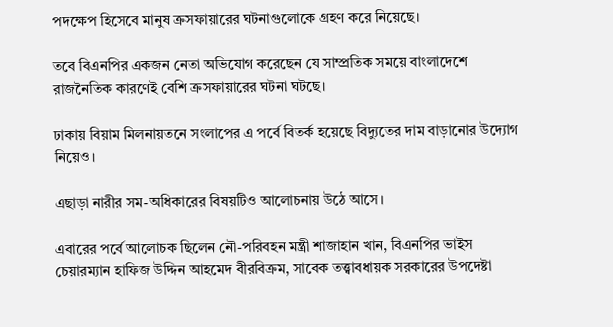পদক্ষেপ হিসেবে মানুষ ক্রসফায়ারের ঘটনাগুলোকে গ্রহণ করে নিয়েছে।

তবে বিএনপির একজন নেতা অভিযোগ করেছেন যে সাম্প্রতিক সময়ে বাংলাদেশে রাজনৈতিক কারণেই বেশি ক্রসফায়ারের ঘটনা ঘটছে।

ঢাকায় বিয়াম মিলনায়তনে সংলাপের এ পর্বে বিতর্ক হয়েছে বিদ্যুতের দাম বাড়ানোর উদ্যোগ নিয়েও।

এছাড়া নারীর সম-অধিকারের বিষয়টিও আলোচনায় উঠে আসে।

এবারের পর্বে আলোচক ছিলেন নৌ-পরিবহন মন্ত্রী শাজাহান খান, বিএনপির ভাইস চেয়ারম্যান হাফিজ উদ্দিন আহমেদ বীরবিক্রম, সাবেক তত্ত্বাবধায়ক সরকারের উপদেষ্টা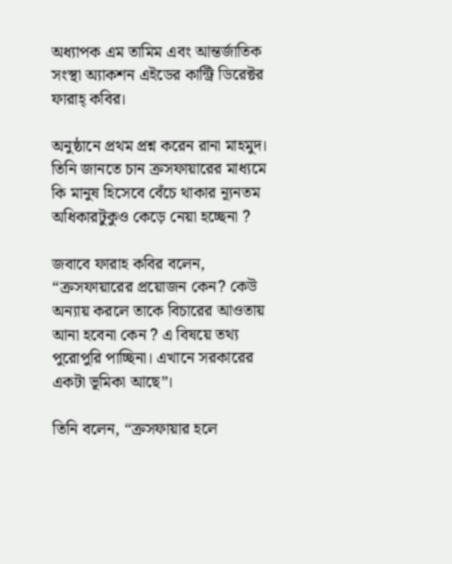অধ্যাপক এম তামিম এবং আন্তর্জাতিক সংস্থা অ্যাকশন এইডের কান্ট্রি ডিরেক্টর ফারাহ্‌ কবির।

অনুষ্ঠানে প্রথম প্রশ্ন করেন রানা মাহমুদ। তিনি জানতে চান ক্রসফায়ারের মাধ্যমে কি মানুষ হিসেবে বেঁচে থাকার ন্যূনতম অধিকারটুকুও কেড়ে নেয়া হচ্ছেনা ?

জবাবে ফারাহ কবির বলেন, “ক্রসফায়ারের প্রয়োজন কেন? কেউ অন্যায় করলে তাকে বিচারের আওতায় আনা হবেনা কেন ? এ বিষয়ে তথ্য পুরোপুরি পাচ্ছিনা। এখানে সরকারের একটা ভূমিকা আছে”।

তিনি বলেন, “ক্রসফায়ার হলে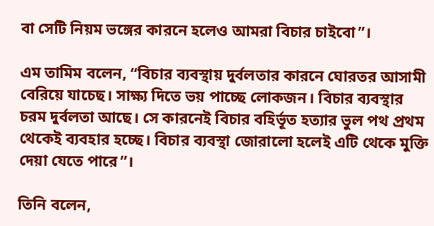বা সেটি নিয়ম ভঙ্গের কারনে হলেও আমরা বিচার চাইবো”।

এম তামিম বলেন, “বিচার ব্যবস্থায় দুর্বলতার কারনে ঘোরতর আসামী বেরিয়ে যাচেছ। সাক্ষ্য দিতে ভয় পাচ্ছে লোকজন। বিচার ব্যবস্থার চরম দুর্বলতা আছে। সে কারনেই বিচার বহির্ভূত হত্যার ভুল পথ প্রথম থেকেই ব্যবহার হচ্ছে। বিচার ব্যবস্থা জোরালো হলেই এটি থেকে মুক্তি দেয়া যেতে পারে”।

তিনি বলেন,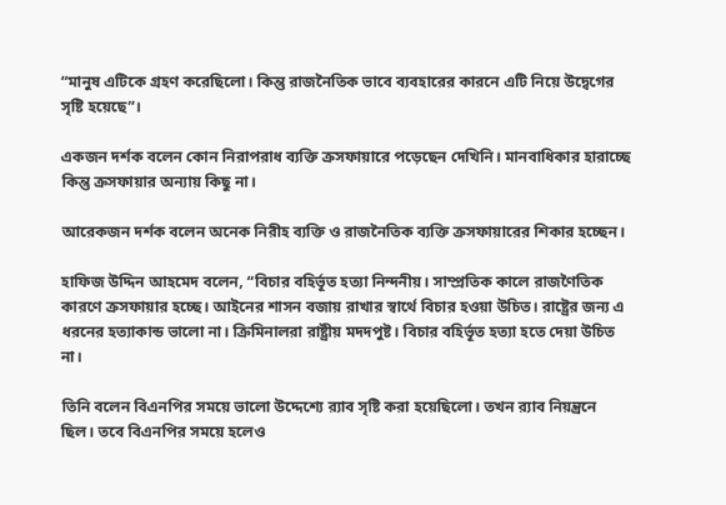“মানুষ এটিকে গ্রহণ করেছিলো। কিন্তু রাজনৈতিক ভাবে ব্যবহারের কারনে এটি নিয়ে উদ্বেগের সৃষ্টি হয়েছে”।

একজন দর্শক বলেন কোন নিরাপরাধ ব্যক্তি ক্রসফায়ারে পড়েছেন দেখিনি। মানবাধিকার হারাচ্ছে কিন্তু ক্রসফায়ার অন্যায় কিছু না।

আরেকজন দর্শক বলেন অনেক নিরীহ ব্যক্তি ও রাজনৈতিক ব্যক্তি ক্রসফায়ারের শিকার হচ্ছেন।

হাফিজ উদ্দিন আহমেদ বলেন, “বিচার বহির্ভূত হত্যা নিন্দনীয়। সাম্প্রতিক কালে রাজণৈতিক কারণে ক্রসফায়ার হচ্ছে। আইনের শাসন বজায় রাখার স্বার্থে বিচার হওয়া উচিত। রাষ্ট্রের জন্য এ ধরনের হত্যাকান্ড ভালো না। ক্রিমিনালরা রাষ্ট্রীয় মদদপুষ্ট। বিচার বহির্ভূত হত্যা হতে দেয়া উচিত না।

তিনি বলেন বিএনপির সময়ে ভালো উদ্দেশ্যে র‍্যাব সৃষ্টি করা হয়েছিলো। তখন র‍্যাব নিয়ন্ত্রনে ছিল। তবে বিএনপির সময়ে হলেও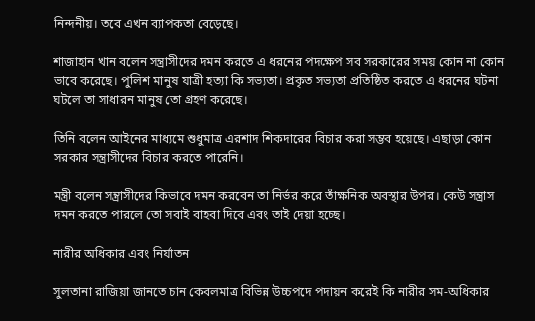নিন্দনীয়। তবে এখন ব্যাপকতা বেড়েছে।

শাজাহান খান বলেন সন্ত্রাসীদের দমন করতে এ ধরনের পদক্ষেপ সব সরকারের সময় কোন না কোন ভাবে করেছে। পুলিশ মানুষ যাত্রী হত্যা কি সভ্যতা। প্রকৃত সভ্যতা প্রতিষ্ঠিত করতে এ ধরনের ঘটনা ঘটলে তা সাধারন মানুষ তো গ্রহণ করেছে।

তিনি বলেন আইনের মাধ্যমে শুধুমাত্র এরশাদ শিকদারের বিচার করা সম্ভব হয়েছে। এছাড়া কোন সরকার সন্ত্রাসীদের বিচার করতে পারেনি।

মন্ত্রী বলেন সন্ত্রাসীদের কিভাবে দমন করবেন তা নির্ভর করে তাঁক্ষনিক অবস্থার উপর। কেউ সন্ত্রাস দমন করতে পারলে তো সবাই বাহবা দিবে এবং তাই দেয়া হচ্ছে।

নারীর অধিকার এবং নির্যাতন

সুলতানা রাজিয়া জানতে চান কেবলমাত্র বিভিন্ন উচ্চপদে পদায়ন করেই কি নারীর সম-অধিকার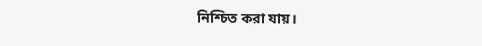নিশ্চিত করা যায়।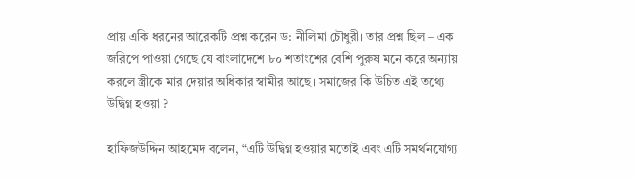প্রায় একি ধরনের আরেকটি প্রশ্ন করেন ড: নীলিমা চৌধুরী। তার প্রশ্ন ছিল – এক জরিপে পাওয়া গেছে যে বাংলাদেশে ৮০ শতাংশের বেশি পুরুষ মনে করে অন্যায় করলে স্ত্রীকে মার দেয়ার অধিকার স্বামীর আছে। সমাজের কি উচিত এই তথ্যে উদ্বিগ্ন হওয়া ?

হাফিজউদ্দিন আহমেদ বলেন, “এটি উদ্বিগ্ন হওয়ার মতোই এবং এটি সমর্থনযোগ্য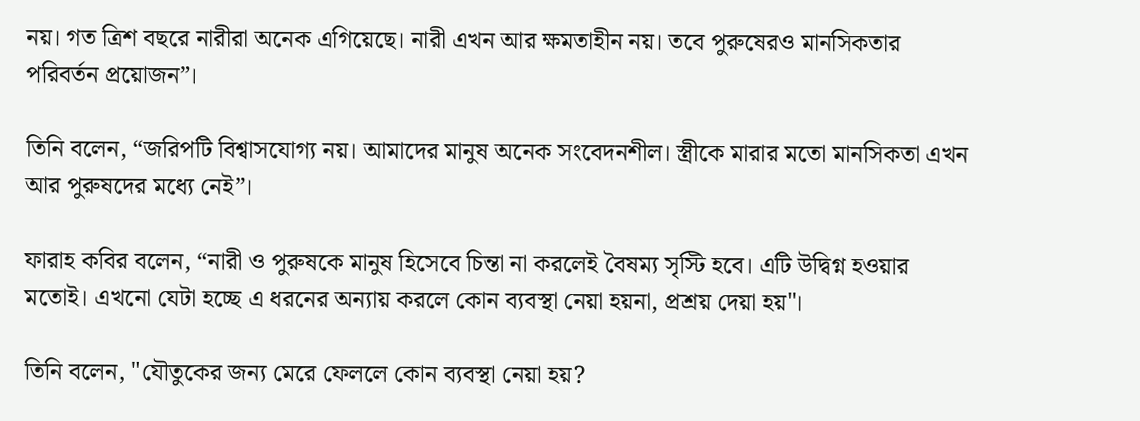নয়। গত ত্রিশ বছরে নারীরা অনেক এগিয়েছে। নারী এখন আর ক্ষমতাহীন নয়। তবে পুরুষেরও মানসিকতার পরিবর্তন প্রয়োজন”।

তিনি বলেন, “জরিপটি বিশ্বাসযোগ্য নয়। আমাদের মানুষ অনেক সংবেদনশীল। স্ত্রীকে মারার মতো মানসিকতা এখন আর পুরুষদের মধ্যে নেই”।

ফারাহ কবির বলেন, “নারী ও পুরুষকে মানুষ হিসেবে চিন্তা না করলেই বৈষম্য সৃস্টি হবে। এটি উদ্বিগ্ন হওয়ার মতোই। এখনো যেটা হচ্ছে এ ধরনের অন্যায় করলে কোন ব্যবস্থা নেয়া হয়না, প্রশ্রয় দেয়া হয়"।

তিনি বলেন, "যৌতুকের জন্য মেরে ফেললে কোন ব্যবস্থা নেয়া হয়?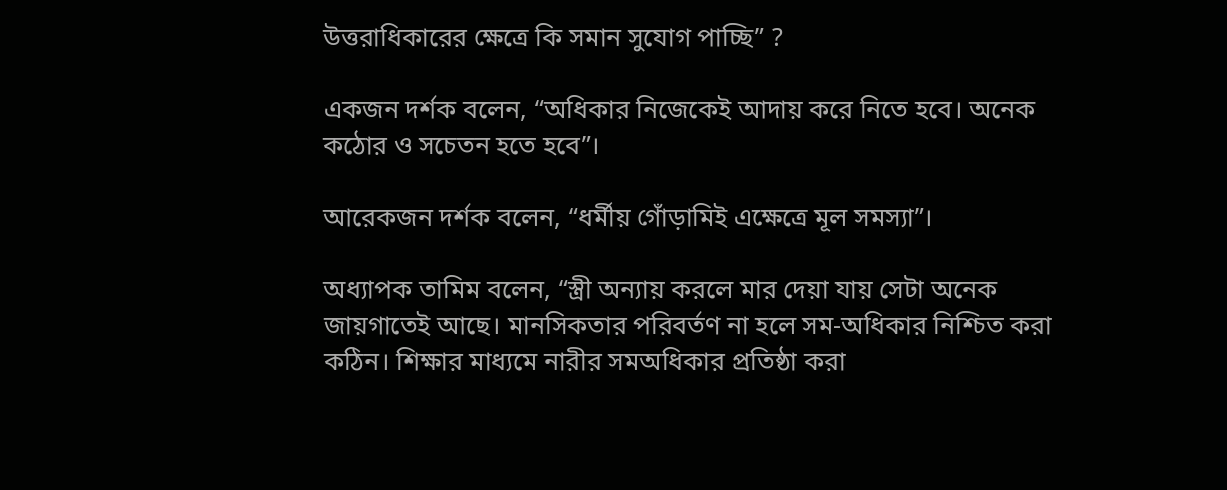উত্তরাধিকারের ক্ষেত্রে কি সমান সুযোগ পাচ্ছি” ?

একজন দর্শক বলেন, “অধিকার নিজেকেই আদায় করে নিতে হবে। অনেক কঠোর ও সচেতন হতে হবে”।

আরেকজন দর্শক বলেন, “ধর্মীয় গোঁড়ামিই এক্ষেত্রে মূল সমস্যা”।

অধ্যাপক তামিম বলেন, “স্ত্রী অন্যায় করলে মার দেয়া যায় সেটা অনেক জায়গাতেই আছে। মানসিকতার পরিবর্তণ না হলে সম-অধিকার নিশ্চিত করা কঠিন। শিক্ষার মাধ্যমে নারীর সমঅধিকার প্রতিষ্ঠা করা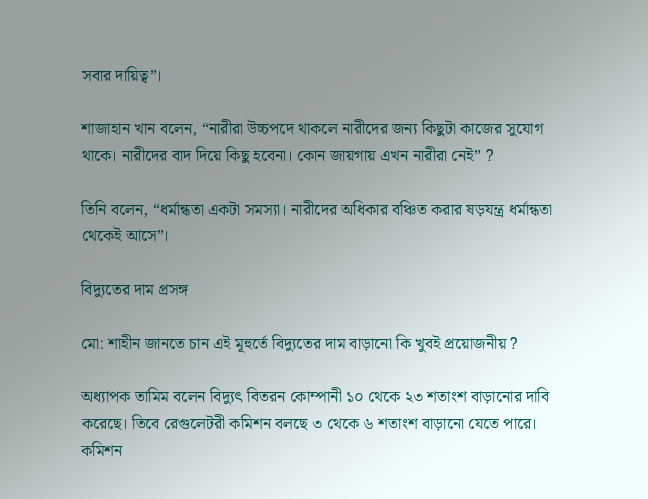সবার দায়িত্ব”।

শাজাহান খান বলেন, “নারীরা উচ্চপদে থাকলে নারীদের জন্য কিছুটা কাজের সুযোগ থাকে। নারীদের বাদ দিয়ে কিছু হবেনা। কোন জায়গায় এখন নারীরা নেই” ?

তিনি বলেন, “ধর্মান্ধতা একটা সমস্যা। নারীদের অধিকার বঞ্চিত করার ষড়যন্ত্র ধর্মান্ধতা থেকেই আসে”।

বিদ্যুতের দাম প্রসঙ্গ

মো: শাহীন জানতে চান এই মূহুর্তে বিদ্যুতের দাম বাড়ানো কি খুবই প্রয়োজনীয় ?

অধ্যাপক তামিম বলেন বিদ্যুৎ বিতরন কোম্পানী ১০ থেকে ২৩ শতাংশ বাড়ানোর দাবি করেছে। তিবে রেগুলেটরী কমিশন বলছে ৩ থেকে ৬ শতাংশ বাড়ানো যেতে পারে। কমিশন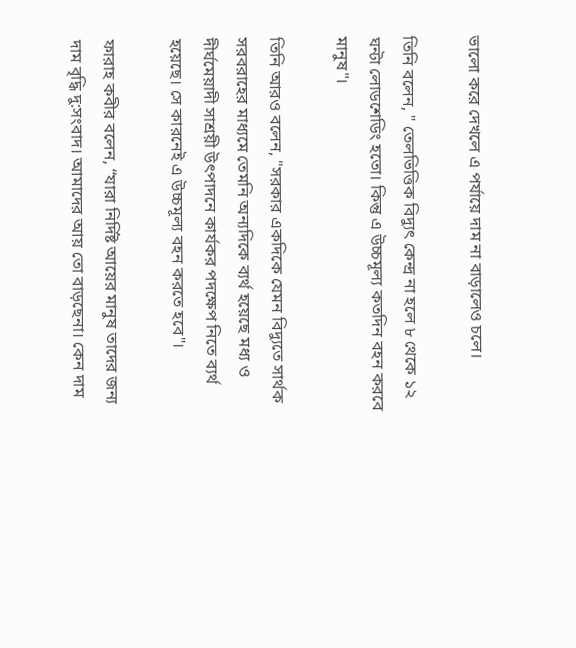ভালো করে দেখলে এ পর্যায়ে দাম না বাড়ালেও চলে।

তিনি বলেন, " তেলভিত্তিক বিদ্যুৎ কেন্দ্র না হলে ৮ থেকে ১২ ঘন্টা লোডশেডিং হতো। কিন্তু এ উচ্চমূল্য কতদিন বহন করবে মানুষ"।

তিনি আরও বলেন, "সরকার একদিকে যেমন বিদ্যুতে সার্থক সরবরাহের মাধ্যমে তেমনি অন্যদিকে ব্যর্থ হয়েছে মধ্য ও দীর্ঘমেয়াদী সাশ্রয়ী উৎপাদনে কার্যকর পদক্ষেপ নিতে ব্যর্থ হয়েছে। সে কারনেই এ উচ্চমূল্য বহন করতে হবে"।

ফারাহ কবীর বলেন, “যারা নির্দিষ্ট আয়ের মানুষ তাদের জন্য দাম বৃদ্ধি দু:সংবাদ। আমাদের আয় তো বাড়ছেনা। কেন দাম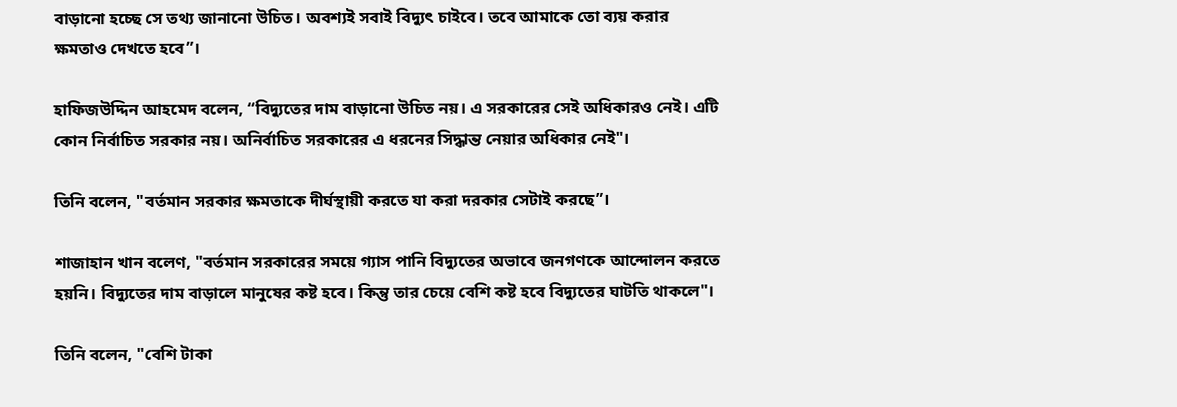বাড়ানো হচ্ছে সে তথ্য জানানো উচিত। অবশ্যই সবাই বিদ্যুৎ চাইবে। তবে আমাকে তো ব্যয় করার ক্ষমতাও দেখতে হবে”।

হাফিজউদ্দিন আহমেদ বলেন, “বিদ্যুতের দাম বাড়ানো উচিত নয়। এ সরকারের সেই অধিকারও নেই। এটি কোন নির্বাচিত সরকার নয়। অনির্বাচিত সরকারের এ ধরনের সিদ্ধান্ত নেয়ার অধিকার নেই"।

তিনি বলেন, "বর্তমান সরকার ক্ষমতাকে দীর্ঘস্থায়ী করতে যা করা দরকার সেটাই করছে”।

শাজাহান খান বলেণ, "বর্তমান সরকারের সময়ে গ্যাস পানি বিদ্যুতের অভাবে জনগণকে আন্দোলন করতে হয়নি। বিদ্যুতের দাম বাড়ালে মানুষের কষ্ট হবে। কিন্তু তার চেয়ে বেশি কষ্ট হবে বিদ্যুতের ঘাটতি থাকলে"।

তিনি বলেন, "বেশি টাকা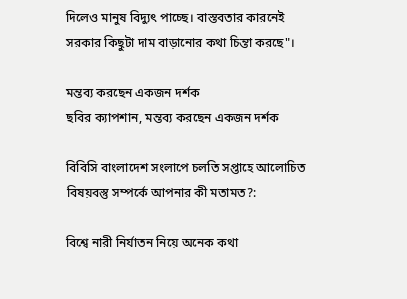দিলেও মানুষ বিদ্যুৎ পাচ্ছে। বাস্তবতার কারনেই সরকার কিছুটা দাম বাড়ানোর কথা চিন্তা করছে"।

মন্তব্য করছেন একজন দর্শক
ছবির ক্যাপশান, মন্তব্য করছেন একজন দর্শক

বিবিসি বাংলাদেশ সংলাপে চলতি সপ্তাহে আলোচিত বিষয়বস্তু সম্পর্কে আপনার কী মতামত?:

বিশ্বে নারী নির্যাতন নিয়ে অনেক কথা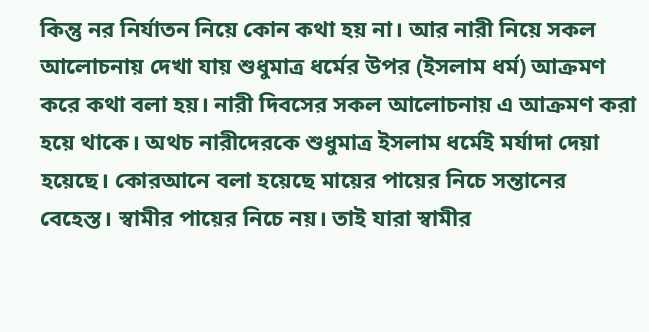কিন্তু নর নির্যাতন নিয়ে কোন কথা হয় না। আর নারী নিয়ে সকল আলোচনায় দেখা যায় শুধুমাত্র ধর্মের উপর (ইসলাম ধর্ম) আক্রমণ করে কথা বলা হয়। নারী দিবসের সকল আলোচনায় এ আক্রমণ করা হয়ে থাকে। অথচ নারীদেরকে শুধুমাত্র ইসলাম ধর্মেই মর্যাদা দেয়া হয়েছে। কোরআনে বলা হয়েছে মায়ের পায়ের নিচে সন্তানের বেহেস্ত। স্বামীর পায়ের নিচে নয়। তাই যারা স্বামীর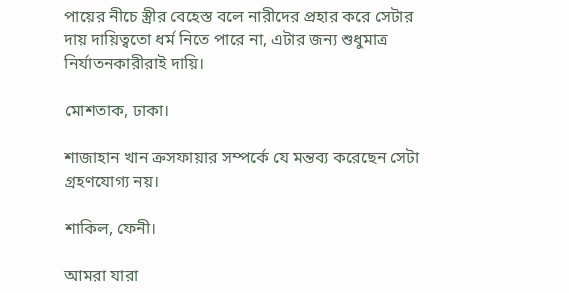পায়ের নীচে স্ত্রীর বেহেস্ত বলে নারীদের প্রহার করে সেটার দায় দায়িত্বতো ধর্ম নিতে পারে না, এটার জন্য শুধুমাত্র নির্যাতনকারীরাই দায়ি।

মোশতাক, ঢাকা।

শাজাহান খান ক্রসফায়ার সম্পর্কে যে মন্তব্য করেছেন সেটা গ্রহণযোগ্য নয়।

শাকিল, ফেনী।

আমরা যারা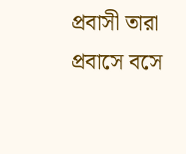প্রবাসী তারা প্রবাসে বসে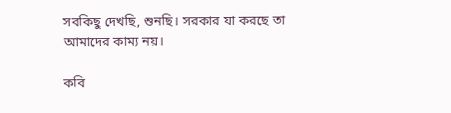সবকিছু দেখছি, শুনছি। সরকার যা করছে তা আমাদের কাম্য নয়।

কবি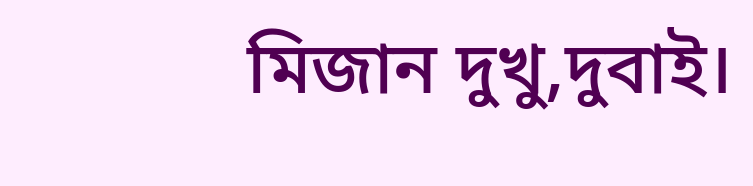মিজান দুখু,দুবাই।